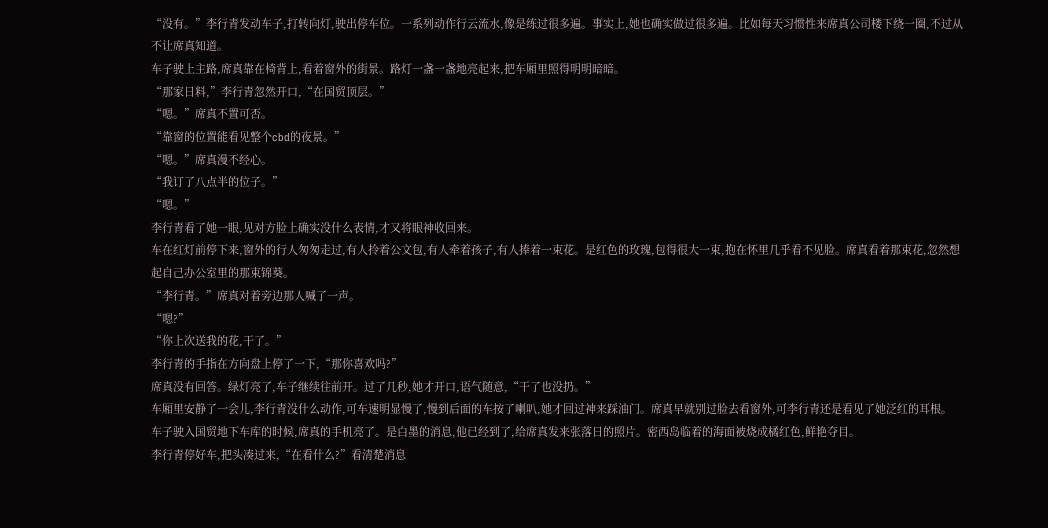“没有。”李行青发动车子,打转向灯,驶出停车位。一系列动作行云流水,像是练过很多遍。事实上,她也确实做过很多遍。比如每天习惯性来席真公司楼下绕一圈,不过从不让席真知道。
车子驶上主路,席真靠在椅背上,看着窗外的街景。路灯一盏一盏地亮起来,把车厢里照得明明暗暗。
“那家日料,”李行青忽然开口,“在国贸顶层。”
“嗯。”席真不置可否。
“靠窗的位置能看见整个cbd的夜景。”
“嗯。”席真漫不经心。
“我订了八点半的位子。”
“嗯。”
李行青看了她一眼,见对方脸上确实没什么表情,才又将眼神收回来。
车在红灯前停下来,窗外的行人匆匆走过,有人拎着公文包,有人牵着孩子,有人捧着一束花。是红色的玫瑰,包得很大一束,抱在怀里几乎看不见脸。席真看着那束花,忽然想起自己办公室里的那束锦葵。
“李行青。”席真对着旁边那人喊了一声。
“嗯?”
“你上次送我的花,干了。”
李行青的手指在方向盘上停了一下,“那你喜欢吗?”
席真没有回答。绿灯亮了,车子继续往前开。过了几秒,她才开口,语气随意,“干了也没扔。”
车厢里安静了一会儿,李行青没什么动作,可车速明显慢了,慢到后面的车按了喇叭,她才回过神来踩油门。席真早就别过脸去看窗外,可李行青还是看见了她泛红的耳根。
车子驶入国贸地下车库的时候,席真的手机亮了。是白墨的消息,他已经到了,给席真发来张落日的照片。密西岛临着的海面被烧成橘红色,鲜艳夺目。
李行青停好车,把头凑过来,“在看什么?”看清楚消息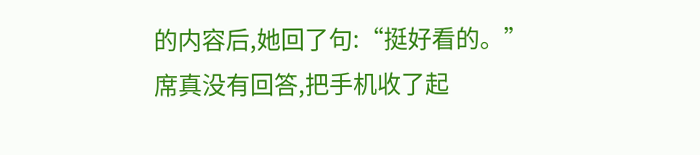的内容后,她回了句:“挺好看的。”
席真没有回答,把手机收了起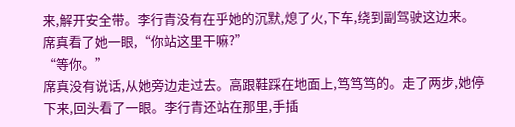来,解开安全带。李行青没有在乎她的沉默,熄了火,下车,绕到副驾驶这边来。
席真看了她一眼,“你站这里干嘛?”
“等你。”
席真没有说话,从她旁边走过去。高跟鞋踩在地面上,笃笃笃的。走了两步,她停下来,回头看了一眼。李行青还站在那里,手插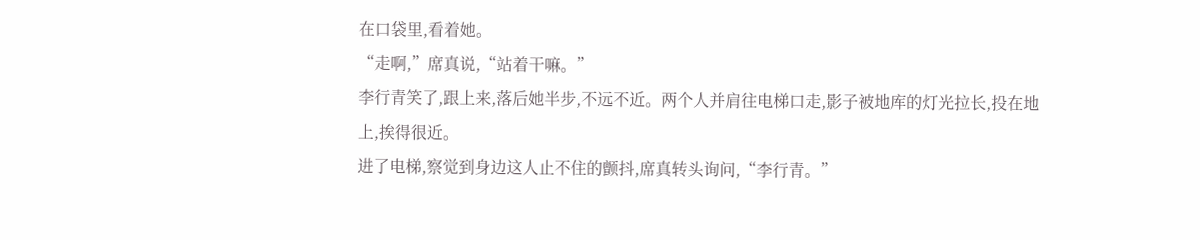在口袋里,看着她。
“走啊,”席真说,“站着干嘛。”
李行青笑了,跟上来,落后她半步,不远不近。两个人并肩往电梯口走,影子被地库的灯光拉长,投在地上,挨得很近。
进了电梯,察觉到身边这人止不住的颤抖,席真转头询问,“李行青。”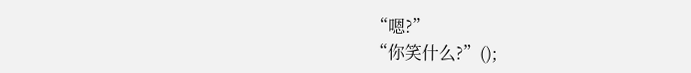“嗯?”
“你笑什么?”();